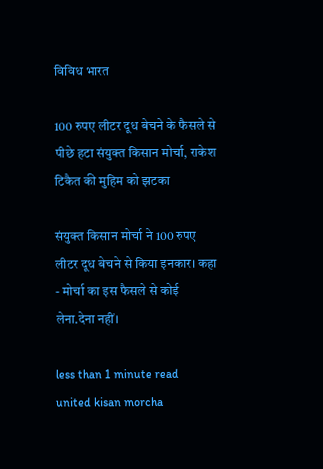विविध भारत

100 रुपए लीटर दूध बेचने के फैसले से पीछे हटा संयुक्त किसान मोर्चा, राकेश टिकैत की मुहिम को झटका

संयुक्त किसान मोर्चा ने 100 रुपए लीटर दूध बेचने से किया इनकार। कहा - मोर्चा का इस फैसले से कोई लेना.देना नहीं।

less than 1 minute read
united kisan morcha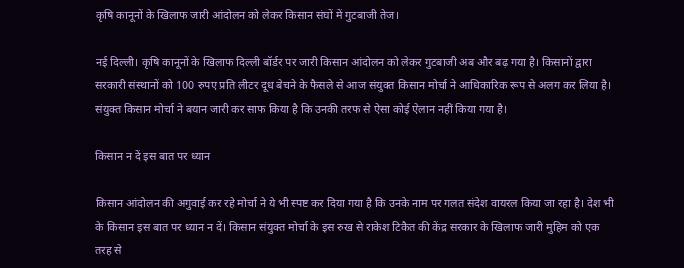कृषि कानूनों के खिलाफ जारी आंदोलन को लेकर किसान संघों में गुटबाजी तेज।

नई दिल्ली। कृषि कानूनों के खिलाफ दिल्ली बॉर्डर पर जारी किसान आंदोलन को लेकर गुटबाजी अब और बढ़ गया है। किसानों द्वारा सरकारी संस्थानों को 100 रुपए प्रति लीटर दूध बेचने के फैसले से आज संयुक्त किसान मोर्चा ने आधिकारिक रूप से अलग कर लिया है। संयुक्त किसान मोर्चा ने बयान जारी कर साफ किया है कि उनकी तरफ से ऐसा कोई ऐलान नहीं किया गया है।

किसान न दें इस बात पर ध्यान

किसान आंदोलन की अगुवाई कर रहे मोर्चा ने ये भी स्पष्ट कर दिया गया है कि उनके नाम पर गलत संदेश वायरल किया जा रहा है। देश भी के किसान इस बात पर ध्यान न दें। किसान संयुक्त मोर्चा के इस रुख से राकेश टिकैत की केंद्र सरकार के खिलाफ जारी मुहिम को एक तरह से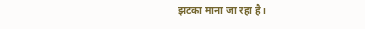झटका माना जा रहा है।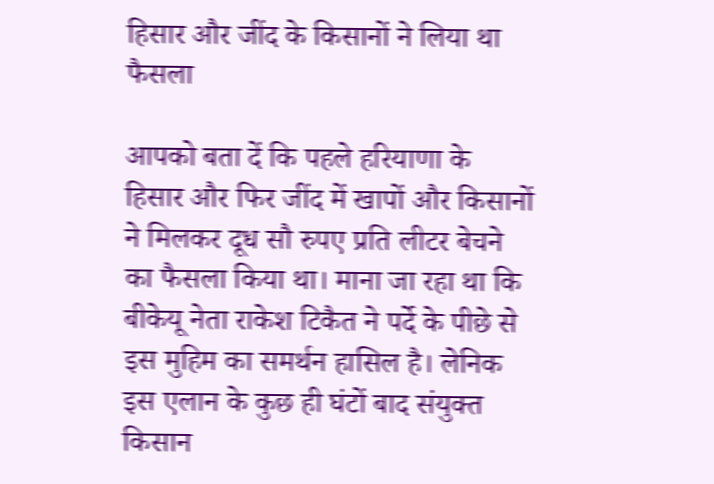हिसार और जींद के किसानों ने लिया था फैसला

आपको बता दें कि पहले हरियाणा के हिसार और फिर जींद में खापों और किसानों ने मिलकर दूध सौ रुपए प्रति लीटर बेचने का फैसला किया था। माना जा रहा था कि बीकेयू नेता राकेश टिकैत ने पर्दे के पीछे से इस मुहिम का समर्थन हासिल है। लेनिक इस एलान के कुछ ही घंटों बाद संयुक्त किसान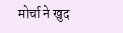मोर्चा ने खुद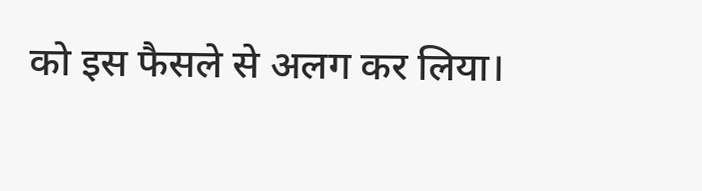को इस फैसले से अलग कर लिया।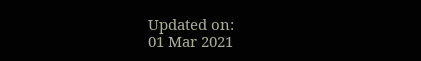Updated on:
01 Mar 2021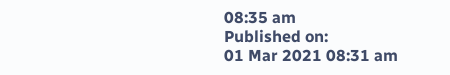08:35 am
Published on:
01 Mar 2021 08:31 am